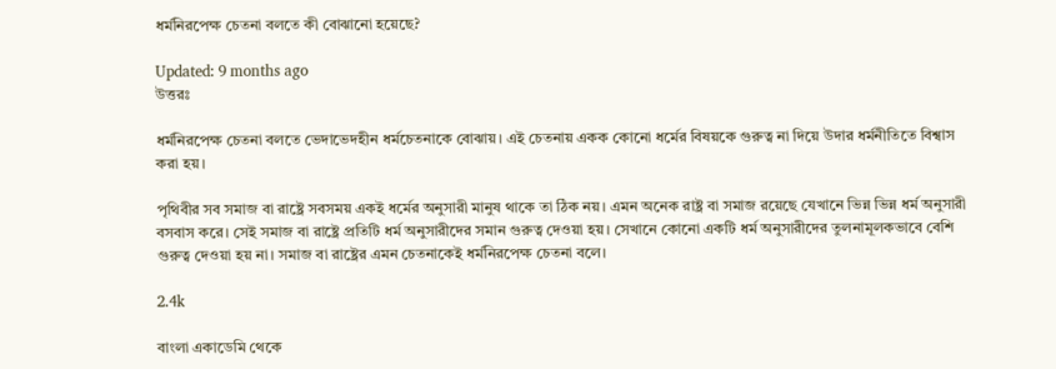ধর্মনিরপেক্ষ চেতনা বলতে কী বোঝানো হয়েছে?

Updated: 9 months ago
উত্তরঃ

ধর্মনিরপেক্ষ চেতনা বলতে ভেদাভেদহীন ধর্মচেতনাকে বোঝায়। এই চেতনায় একক কোনো ধর্মের বিষয়কে গুরুত্ব না দিয়ে উদার ধর্মনীতিতে বিশ্বাস করা হয়।

পৃথিবীর সব সমাজ বা রাষ্ট্রে সবসময় একই ধর্মের অনুসারী মানুষ থাকে তা ঠিক নয়। এমন অনেক রাষ্ট্র বা সমাজ রয়েছে যেখানে ভিন্ন ভিন্ন ধর্ম অনুসারী বসবাস করে। সেই সমাজ বা রাষ্ট্রে প্রতিটি ধর্ম অনুসারীদের সমান গুরুত্ব দেওয়া হয়। সেখানে কোনো একটি ধর্ম অনুসারীদের তুলনামূলকভাবে বেশি গুরুত্ব দেওয়া হয় না। সমাজ বা রাষ্ট্রের এমন চেতনাকেই ধর্মনিরপেক্ষ চেতনা বলে।

2.4k

বাংলা একাডেমি থেকে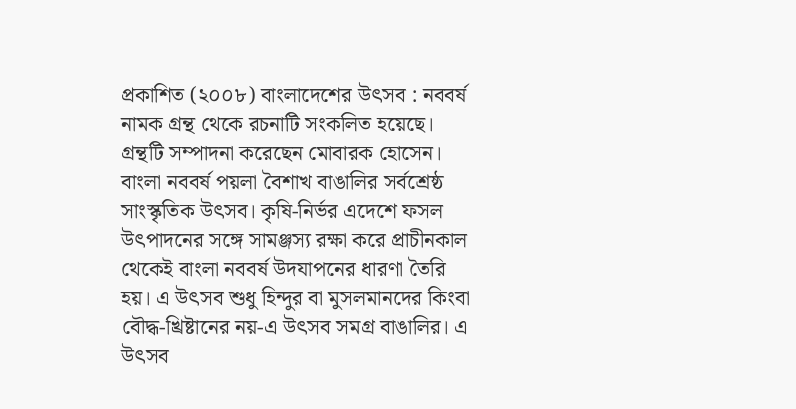প্রকাশিত (২০০৮) বাংলাদেশের উৎসব : নববর্ষ নামক গ্রন্থ থেকে রচনাটি সংকলিত হয়েছে। গ্রন্থটি সম্পাদনা করেছেন মোবারক হোসেন। বাংলা নববর্ষ পয়লা বৈশাখ বাঙালির সর্বশ্রেষ্ঠ সাংস্কৃতিক উৎসব। কৃষি-নির্ভর এদেশে ফসল উৎপাদনের সঙ্গে সামঞ্জস্য রক্ষা করে প্রাচীনকাল থেকেই বাংলা নববর্ষ উদযাপনের ধারণা তৈরি হয়। এ উৎসব শুধু হিন্দুর বা মুসলমানদের কিংবা বৌদ্ধ-খ্রিষ্টানের নয়-এ উৎসব সমগ্র বাঙালির। এ উৎসব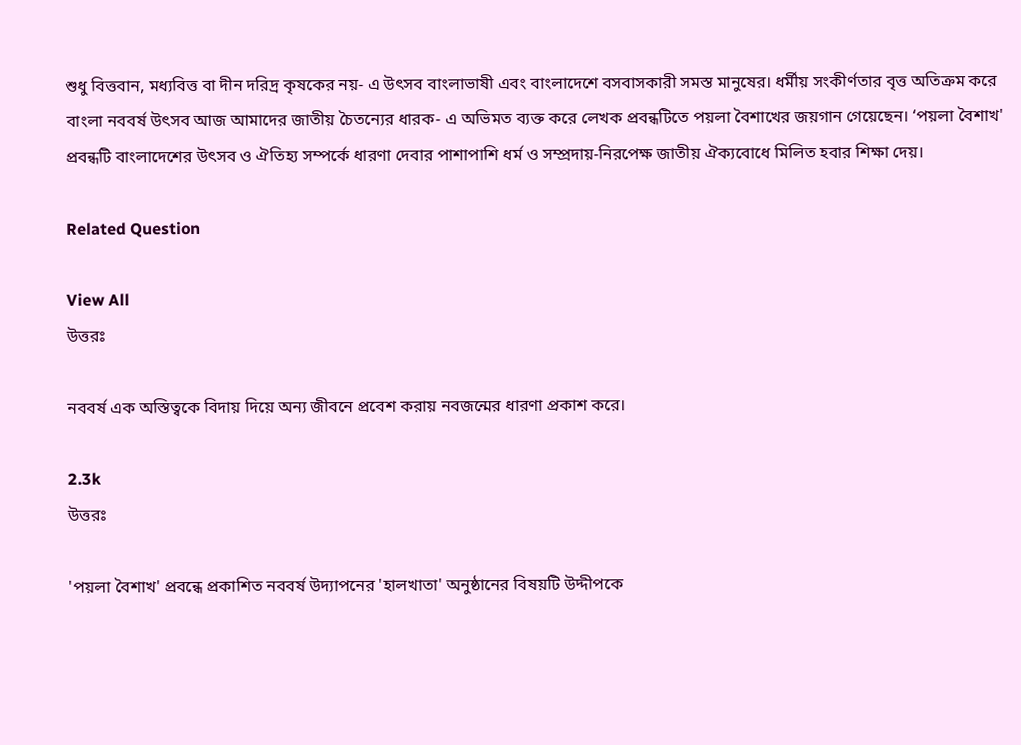শুধু বিত্তবান, মধ্যবিত্ত বা দীন দরিদ্র কৃষকের নয়- এ উৎসব বাংলাভাষী এবং বাংলাদেশে বসবাসকারী সমস্ত মানুষের। ধর্মীয় সংকীর্ণতার বৃত্ত অতিক্রম করে বাংলা নববর্ষ উৎসব আজ আমাদের জাতীয় চৈতন্যের ধারক- এ অভিমত ব্যক্ত করে লেখক প্রবন্ধটিতে পয়লা বৈশাখের জয়গান গেয়েছেন। ‘পয়লা বৈশাখ' প্রবন্ধটি বাংলাদেশের উৎসব ও ঐতিহ্য সম্পর্কে ধারণা দেবার পাশাপাশি ধর্ম ও সম্প্রদায়-নিরপেক্ষ জাতীয় ঐক্যবোধে মিলিত হবার শিক্ষা দেয়।

Related Question

View All
উত্তরঃ

নববর্ষ এক অস্তিত্বকে বিদায় দিয়ে অন্য জীবনে প্রবেশ করায় নবজন্মের ধারণা প্রকাশ করে।

2.3k
উত্তরঃ

'পয়লা বৈশাখ' প্রবন্ধে প্রকাশিত নববর্ষ উদ্যাপনের 'হালখাতা' অনুষ্ঠানের বিষয়টি উদ্দীপকে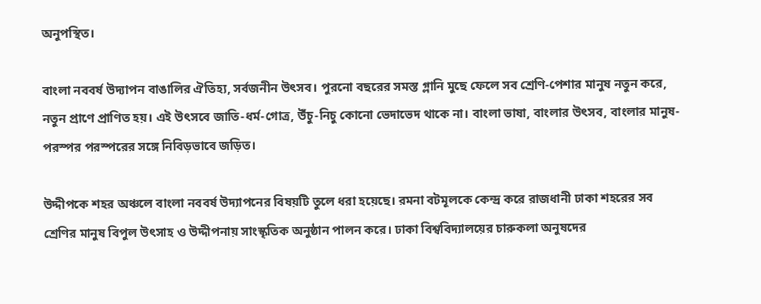অনুপস্থিত।

বাংলা নববর্ষ উদ্যাপন বাঙালির ঐতিহ্য, সর্বজনীন উৎসব। পুরনো বছরের সমস্ত গ্লানি মুছে ফেলে সব শ্রেণি-পেশার মানুষ নতুন করে, নতুন প্রাণে প্রাণিত হয়। এই উৎসবে জাতি-ধর্ম-গোত্র, উঁচু-নিচু কোনো ভেদাভেদ থাকে না। বাংলা ভাষা, বাংলার উৎসব, বাংলার মানুষ- পরস্পর পরস্পরের সঙ্গে নিবিড়ভাবে জড়িত।

উদ্দীপকে শহর অঞ্চলে বাংলা নববর্ষ উদ্যাপনের বিষয়টি তুলে ধরা হয়েছে। রমনা বটমূলকে কেন্দ্র করে রাজধানী ঢাকা শহরের সব শ্রেণির মানুষ বিপুল উৎসাহ ও উদ্দীপনায় সাংস্কৃতিক অনুষ্ঠান পালন করে। ঢাকা বিশ্ববিদ্যালয়ের চারুকলা অনুষদের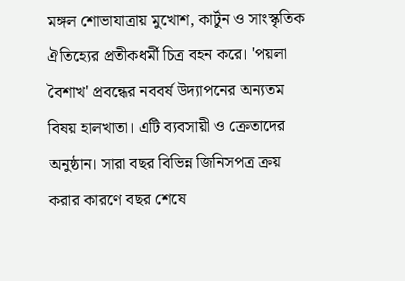মঙ্গল শোভাযাত্রায় মুখোশ, কার্টুন ও সাংস্কৃতিক ঐতিহ্যের প্রতীকধর্মী চিত্র বহন করে। 'পয়লা বৈশাখ' প্রবন্ধের নববর্ষ উদ্যাপনের অন্যতম বিষয় হালখাতা। এটি ব্যবসায়ী ও ক্রেতাদের অনুষ্ঠান। সারা বছর বিভিন্ন জিনিসপত্র ক্রয় করার কারণে বছর শেষে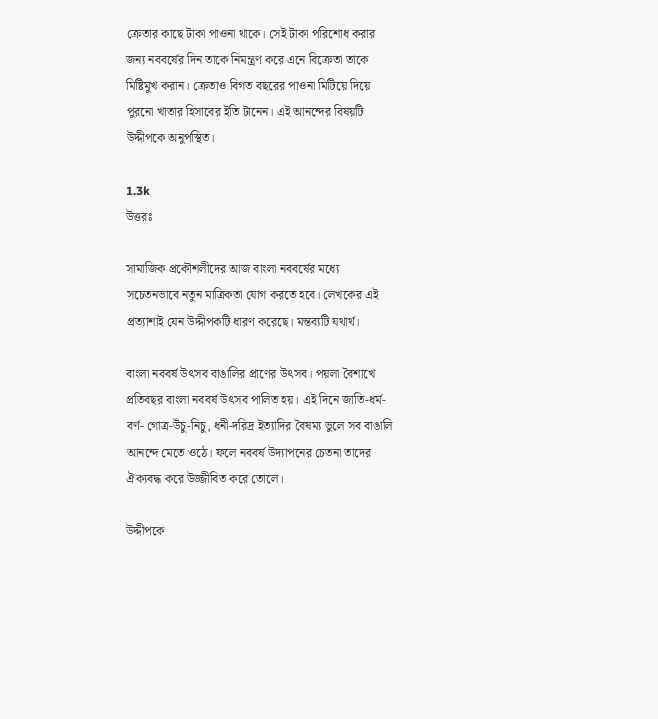ক্রেতার কাছে টাকা পাওনা থাকে। সেই টাকা পরিশোধ করার জন্য নববর্ষের দিন তাকে নিমন্ত্রণ করে এনে বিক্রেতা তাকে মিষ্টিমুখ করান। ক্রেতাও বিগত বছরের পাওনা মিটিয়ে দিয়ে পুরনো খাতার হিসাবের ইতি টানেন। এই আনন্দের বিষয়টি উদ্দীপকে অনুপস্থিত।

1.3k
উত্তরঃ

সামাজিক প্রকৌশলীদের আজ বাংলা নববর্ষের মধ্যে সচেতনভাবে নতুন মাত্রিকতা যোগ করতে হবে। লেখকের এই প্রত্যাশাই যেন উদ্দীপকটি ধারণ করেছে। মন্তব্যটি যথার্থ।

বাংলা নববর্ষ উৎসব বাঙালির প্রাণের উৎসব। পয়লা বৈশাখে প্রতিবছর বাংলা নববর্ষ উৎসব পালিত হয়। এই দিনে জাতি-ধর্ম-বর্ণ- গোত্র-উঁচু-নিচু, ধনী-দরিদ্র ইত্যাদির বৈষম্য ভুলে সব বাঙালি আনন্দে মেতে ওঠে। ফলে নববর্ষ উদ্যাপনের চেতনা তাদের ঐক্যবদ্ধ করে উজ্জীবিত করে তোলে।

উদ্দীপকে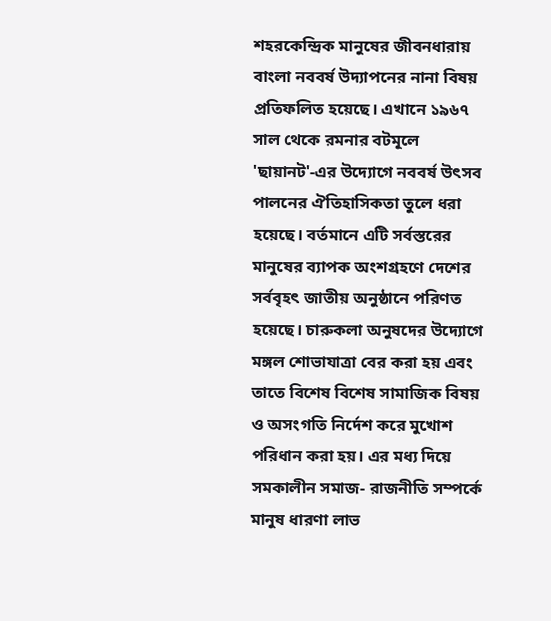শহরকেন্দ্রিক মানুষের জীবনধারায় বাংলা নববর্ষ উদ্যাপনের নানা বিষয় প্রতিফলিত হয়েছে। এখানে ১৯৬৭ সাল থেকে রমনার বটমূলে 'ছায়ানট'-এর উদ্যোগে নববর্ষ উৎসব পালনের ঐতিহাসিকতা তুলে ধরা হয়েছে। বর্তমানে এটি সর্বস্তরের মানুষের ব্যাপক অংশগ্রহণে দেশের সর্ববৃহৎ জাতীয় অনুষ্ঠানে পরিণত হয়েছে। চারুকলা অনুষদের উদ্যোগে মঙ্গল শোভাযাত্রা বের করা হয় এবং তাতে বিশেষ বিশেষ সামাজিক বিষয় ও অসংগতি নির্দেশ করে মুখোশ পরিধান করা হয়। এর মধ্য দিয়ে সমকালীন সমাজ- রাজনীতি সম্পর্কে মানুষ ধারণা লাভ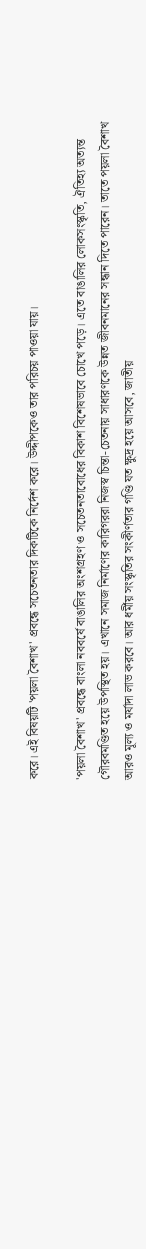করে। এই বিষয়টি 'পয়লা বৈশাখ' প্রবন্ধে সচেতনতার দিকটিকে নির্দেশ করে। উদ্দীপকেও তার পরিচয় পাওয়া যায়।

'পয়লা বৈশাখ' প্রবন্ধে বাংলা নববর্ষে বাঙালির অংশগ্রহণ ও সচেতনতাবোধের বিকাশ বিশেষভাবে চোখে পড়ে। এতে বাঙালির লোকসংস্কৃতি, ঐতিহ্য অত্যন্ত গৌরবমণ্ডিত হয়ে উপস্থিত হয়। এখানে সমাজ নির্মাণের কারিগররা নিজস্ব চিন্তা-চেতনায় সাধারণকে উন্নত জীবনমানের সন্ধান দিতে পারেন। তাতে পয়লা বৈশাখ আরও মূল্য ও মর্যাদা লাভ করবে। আর ধর্মীয় সংস্কৃতির সংকীর্ণতার গণ্ডি যত ক্ষুদ্র হয়ে আসবে, জাতীয়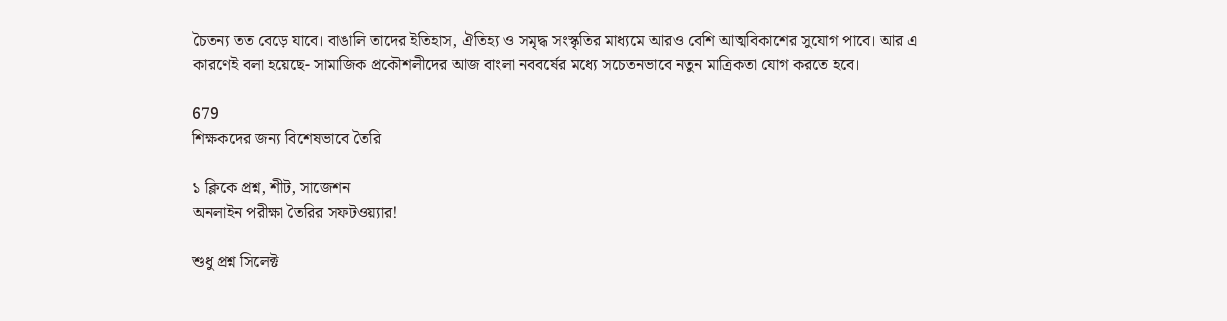চৈতন্য তত বেড়ে যাবে। বাঙালি তাদের ইতিহাস, ঐতিহ্য ও সমৃদ্ধ সংস্কৃতির মাধ্যমে আরও বেশি আত্মবিকাশের সুযোগ পাবে। আর এ কারণেই বলা হয়েছে- সামাজিক প্রকৌশলীদের আজ বাংলা নববর্ষের মধ্যে সচেতনভাবে নতুন মাত্রিকতা যোগ করতে হবে।

679
শিক্ষকদের জন্য বিশেষভাবে তৈরি

১ ক্লিকে প্রশ্ন, শীট, সাজেশন
অনলাইন পরীক্ষা তৈরির সফটওয়্যার!

শুধু প্রশ্ন সিলেক্ট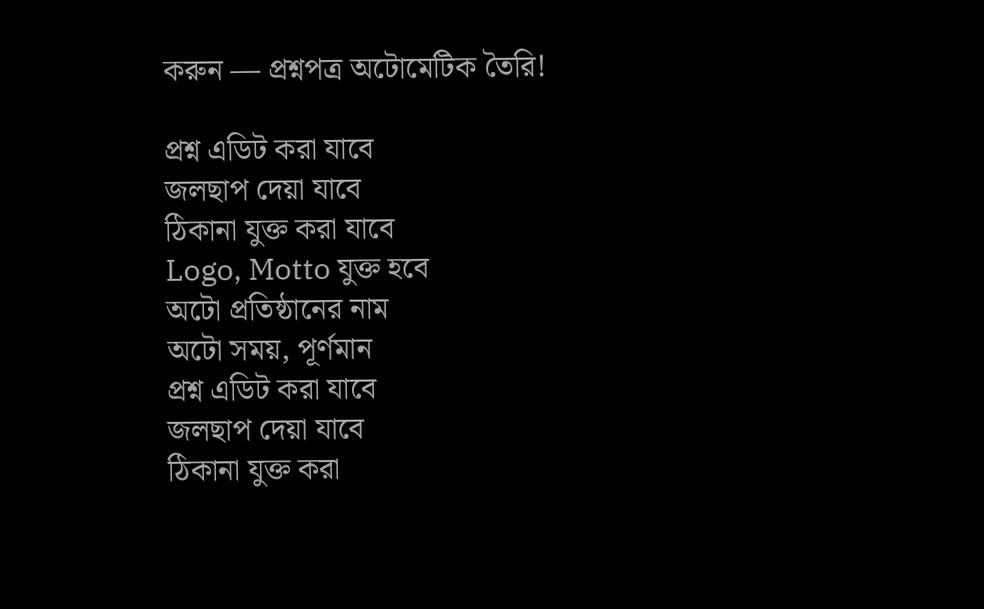করুন — প্রশ্নপত্র অটোমেটিক তৈরি!

প্রশ্ন এডিট করা যাবে
জলছাপ দেয়া যাবে
ঠিকানা যুক্ত করা যাবে
Logo, Motto যুক্ত হবে
অটো প্রতিষ্ঠানের নাম
অটো সময়, পূর্ণমান
প্রশ্ন এডিট করা যাবে
জলছাপ দেয়া যাবে
ঠিকানা যুক্ত করা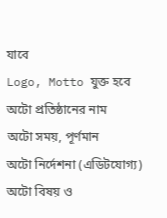যাবে
Logo, Motto যুক্ত হবে
অটো প্রতিষ্ঠানের নাম
অটো সময়, পূর্ণমান
অটো নির্দেশনা (এডিটযোগ্য)
অটো বিষয় ও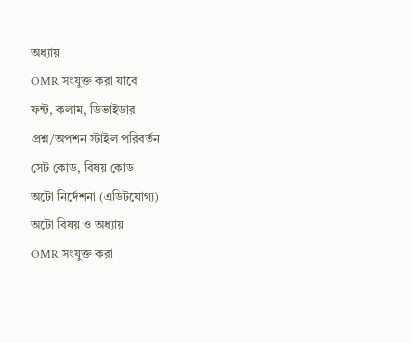অধ্যায়
OMR সংযুক্ত করা যাবে
ফন্ট, কলাম, ডিভাইডার
প্রশ্ন/অপশন স্টাইল পরিবর্তন
সেট কোড, বিষয় কোড
অটো নির্দেশনা (এডিটযোগ্য)
অটো বিষয় ও অধ্যায়
OMR সংযুক্ত করা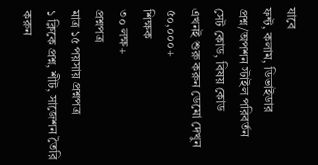যাবে
ফন্ট, কলাম, ডিভাইডার
প্রশ্ন/অপশন স্টাইল পরিবর্তন
সেট কোড, বিষয় কোড
এখনই শুরু করুন ডেমো দেখুন
৫০,০০০+
শিক্ষক
৩০ লক্ষ+
প্রশ্নপত্র
মাত্র ১৫ পয়সায় প্রশ্নপত্র
১ ক্লিকে প্রশ্ন, শীট, সাজেশন তৈরি করুন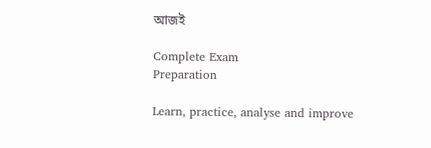আজই

Complete Exam
Preparation

Learn, practice, analyse and improve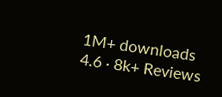1M+ downloads
4.6 · 8k+ Reviews